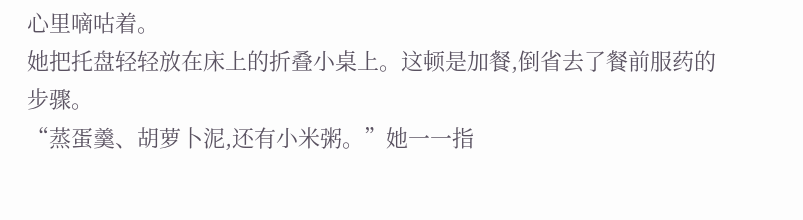心里嘀咕着。
她把托盘轻轻放在床上的折叠小桌上。这顿是加餐,倒省去了餐前服药的步骤。
“蒸蛋羹、胡萝卜泥,还有小米粥。”她一一指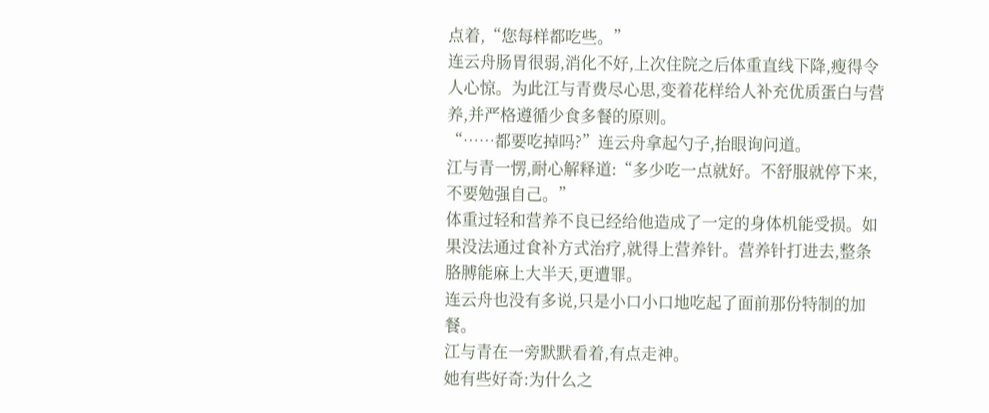点着,“您每样都吃些。”
连云舟肠胃很弱,消化不好,上次住院之后体重直线下降,瘦得令人心惊。为此江与青费尽心思,变着花样给人补充优质蛋白与营养,并严格遵循少食多餐的原则。
“……都要吃掉吗?”连云舟拿起勺子,抬眼询问道。
江与青一愣,耐心解释道:“多少吃一点就好。不舒服就停下来,不要勉强自己。”
体重过轻和营养不良已经给他造成了一定的身体机能受损。如果没法通过食补方式治疗,就得上营养针。营养针打进去,整条胳膊能麻上大半天,更遭罪。
连云舟也没有多说,只是小口小口地吃起了面前那份特制的加餐。
江与青在一旁默默看着,有点走神。
她有些好奇:为什么之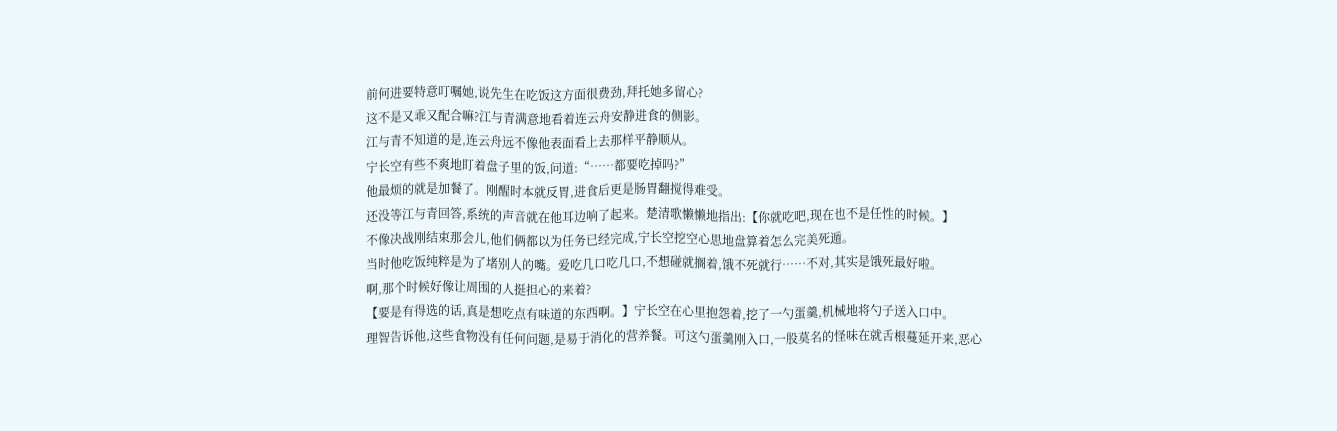前何进要特意叮嘱她,说先生在吃饭这方面很费劲,拜托她多留心?
这不是又乖又配合嘛?江与青满意地看着连云舟安静进食的侧影。
江与青不知道的是,连云舟远不像他表面看上去那样平静顺从。
宁长空有些不爽地盯着盘子里的饭,问道:“……都要吃掉吗?”
他最烦的就是加餐了。刚醒时本就反胃,进食后更是肠胃翻搅得难受。
还没等江与青回答,系统的声音就在他耳边响了起来。楚清歌懒懒地指出:【你就吃吧,现在也不是任性的时候。】
不像决战刚结束那会儿,他们俩都以为任务已经完成,宁长空挖空心思地盘算着怎么完美死遁。
当时他吃饭纯粹是为了堵别人的嘴。爱吃几口吃几口,不想碰就搁着,饿不死就行……不对,其实是饿死最好啦。
啊,那个时候好像让周围的人挺担心的来着?
【要是有得选的话,真是想吃点有味道的东西啊。】宁长空在心里抱怨着,挖了一勺蛋羹,机械地将勺子送入口中。
理智告诉他,这些食物没有任何问题,是易于消化的营养餐。可这勺蛋羹刚入口,一股莫名的怪味在就舌根蔓延开来,恶心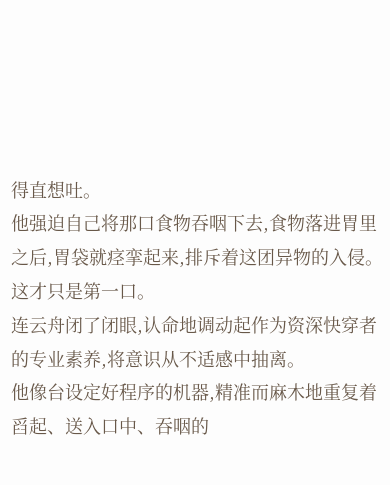得直想吐。
他强迫自己将那口食物吞咽下去,食物落进胃里之后,胃袋就痉挛起来,排斥着这团异物的入侵。
这才只是第一口。
连云舟闭了闭眼,认命地调动起作为资深快穿者的专业素养,将意识从不适感中抽离。
他像台设定好程序的机器,精准而麻木地重复着舀起、送入口中、吞咽的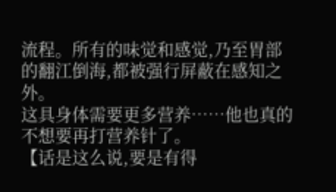流程。所有的味觉和感觉,乃至胃部的翻江倒海,都被强行屏蔽在感知之外。
这具身体需要更多营养……他也真的不想要再打营养针了。
【话是这么说,要是有得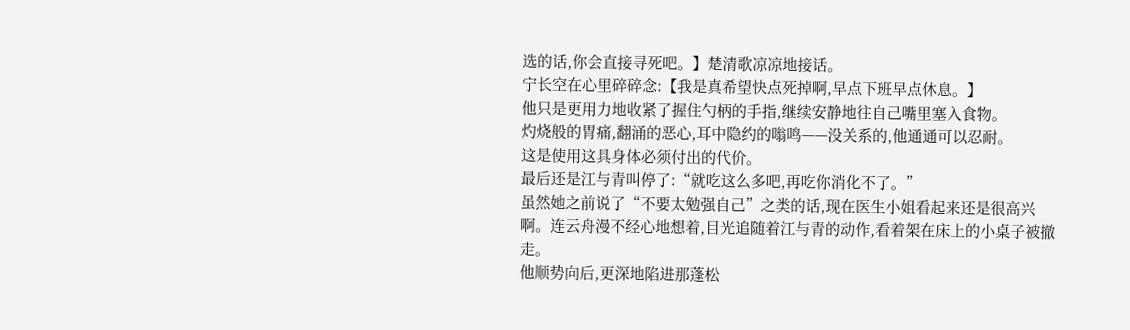选的话,你会直接寻死吧。】楚清歌凉凉地接话。
宁长空在心里碎碎念:【我是真希望快点死掉啊,早点下班早点休息。】
他只是更用力地收紧了握住勺柄的手指,继续安静地往自己嘴里塞入食物。
灼烧般的胃痛,翻涌的恶心,耳中隐约的嗡鸣——没关系的,他通通可以忍耐。
这是使用这具身体必须付出的代价。
最后还是江与青叫停了:“就吃这么多吧,再吃你消化不了。”
虽然她之前说了“不要太勉强自己”之类的话,现在医生小姐看起来还是很高兴啊。连云舟漫不经心地想着,目光追随着江与青的动作,看着架在床上的小桌子被撤走。
他顺势向后,更深地陷进那蓬松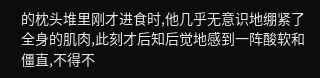的枕头堆里刚才进食时,他几乎无意识地绷紧了全身的肌肉,此刻才后知后觉地感到一阵酸软和僵直,不得不